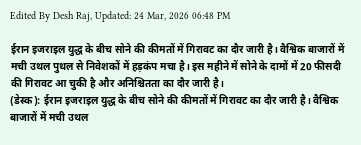Edited By Desh Raj, Updated: 24 Mar, 2026 06:48 PM

ईरान इजराइल युद्ध के बीच सोने की कीमतों में गिरावट का दौर जारी है। वैश्विक बाजारों में मची उथल पुथल से निवेशकों में हड़कंप मचा है। इस महीने में सोने के दामों में 20 फीसदी की गिरावट आ चुकी है और अनिश्चितता का दौर जारी है।
(डेस्क): ईरान इजराइल युद्ध के बीच सोने की कीमतों में गिरावट का दौर जारी है। वैश्विक बाजारों में मची उथल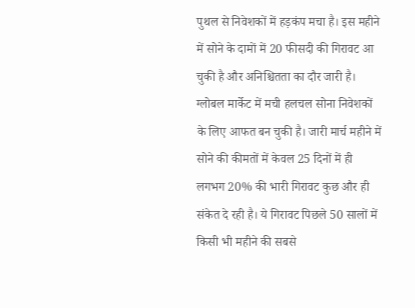पुथल से निवेशकों में हड़कंप मचा है। इस महीने में सोने के दामों में 20 फीसदी की गिरावट आ चुकी है और अनिश्चितता का दौर जारी है। ग्लोबल मार्केट में मची हलचल सोना निवेशकों के लिए आफत बन चुकी है। जारी मार्च महीने में सोने की कीमतों में केवल 25 दिनों में ही लगभग 20% की भारी गिरावट कुछ और ही संकेत दे रही है। ये गिरावट पिछले 50 सालों में किसी भी महीने की सबसे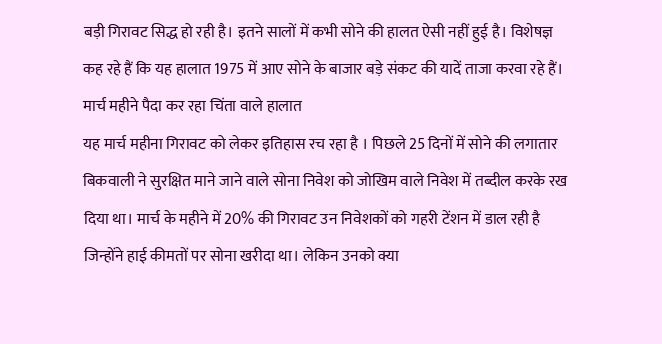बड़ी गिरावट सिद्ध हो रही है। इतने सालों में कभी सोने की हालत ऐसी नहीं हुई है। विशेषज्ञ कह रहे हैं कि यह हालात 1975 में आए सोने के बाजार बड़े संकट की यादें ताजा करवा रहे हैं।
मार्च महीने पैदा कर रहा चिंता वाले हालात
यह मार्च महीना गिरावट को लेकर इतिहास रच रहा है । पिछले 25 दिनों में सोने की लगातार बिकवाली ने सुरक्षित माने जाने वाले सोना निवेश को जोखिम वाले निवेश में तब्दील करके रख दिया था। मार्च के महीने में 20% की गिरावट उन निवेशकों को गहरी टेंशन में डाल रही है जिन्होंने हाई कीमतों पर सोना खरीदा था। लेकिन उनको क्या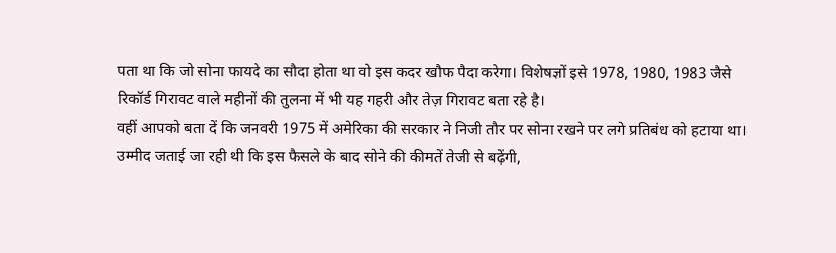पता था कि जो सोना फायदे का सौदा होता था वो इस कदर खौफ पैदा करेगा। विशेषज्ञों इसे 1978, 1980, 1983 जैसे रिकॉर्ड गिरावट वाले महीनों की तुलना में भी यह गहरी और तेज़ गिरावट बता रहे है।
वहीं आपको बता दें कि जनवरी 1975 में अमेरिका की सरकार ने निजी तौर पर सोना रखने पर लगे प्रतिबंध को हटाया था। उम्मीद जताई जा रही थी कि इस फैसले के बाद सोने की कीमतें तेजी से बढ़ेंगी,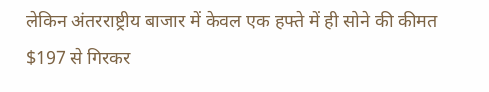लेकिन अंतरराष्ट्रीय बाजार में केवल एक हफ्ते में ही सोने की कीमत $197 से गिरकर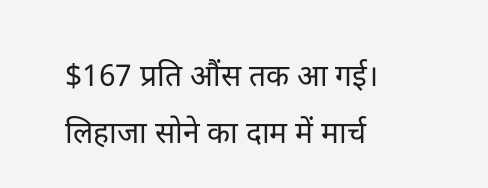$167 प्रति औंस तक आ गई। लिहाजा सोने का दाम में मार्च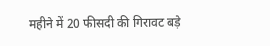महीने में 20 फीसदी की गिरावट बड़े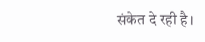संकेत दे रही है।